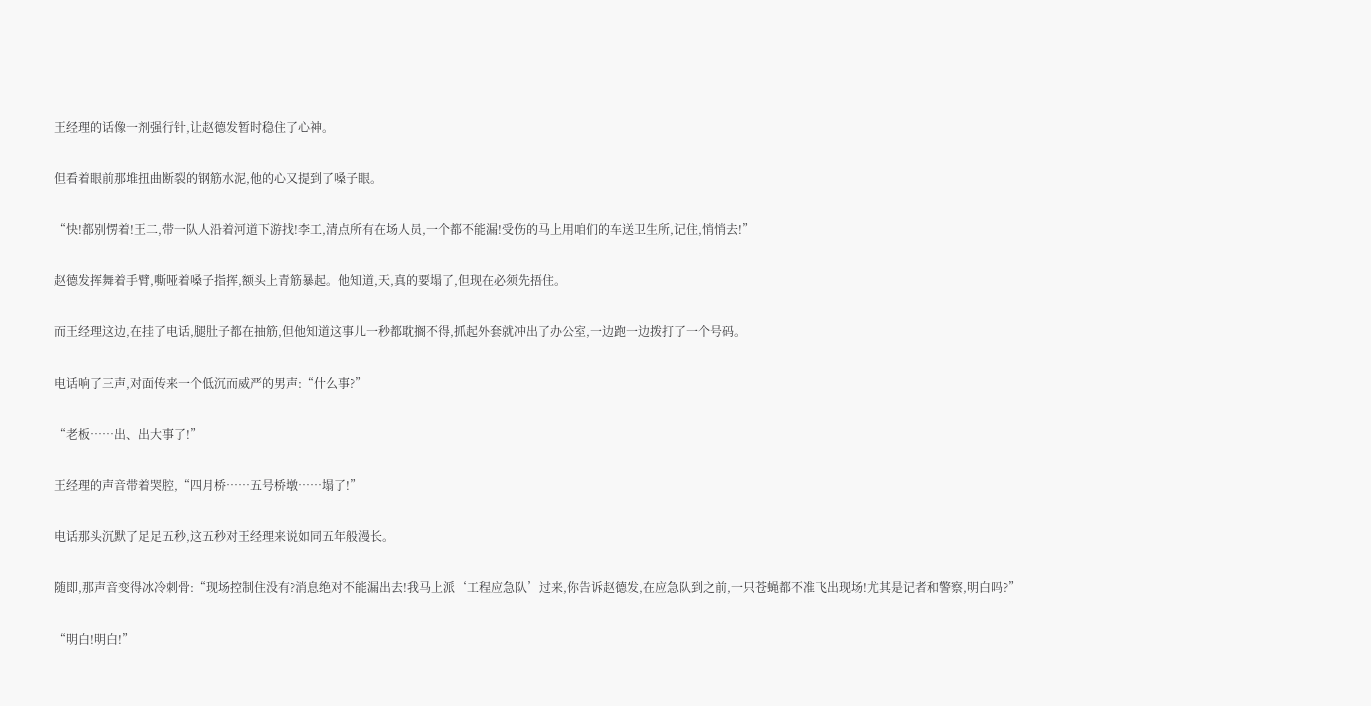王经理的话像一剂强行针,让赵德发暂时稳住了心神。

但看着眼前那堆扭曲断裂的钢筋水泥,他的心又提到了嗓子眼。

“快!都别愣着!王二,带一队人沿着河道下游找!李工,清点所有在场人员,一个都不能漏!受伤的马上用咱们的车送卫生所,记住,悄悄去!”

赵德发挥舞着手臂,嘶哑着嗓子指挥,额头上青筋暴起。他知道,天,真的要塌了,但现在必须先捂住。

而王经理这边,在挂了电话,腿肚子都在抽筋,但他知道这事儿一秒都耽搁不得,抓起外套就冲出了办公室,一边跑一边拨打了一个号码。

电话响了三声,对面传来一个低沉而威严的男声:“什么事?”

“老板……出、出大事了!”

王经理的声音带着哭腔,“四月桥……五号桥墩……塌了!”

电话那头沉默了足足五秒,这五秒对王经理来说如同五年般漫长。

随即,那声音变得冰冷刺骨:“现场控制住没有?消息绝对不能漏出去!我马上派‘工程应急队’过来,你告诉赵德发,在应急队到之前,一只苍蝇都不准飞出现场!尤其是记者和警察,明白吗?”

“明白!明白!”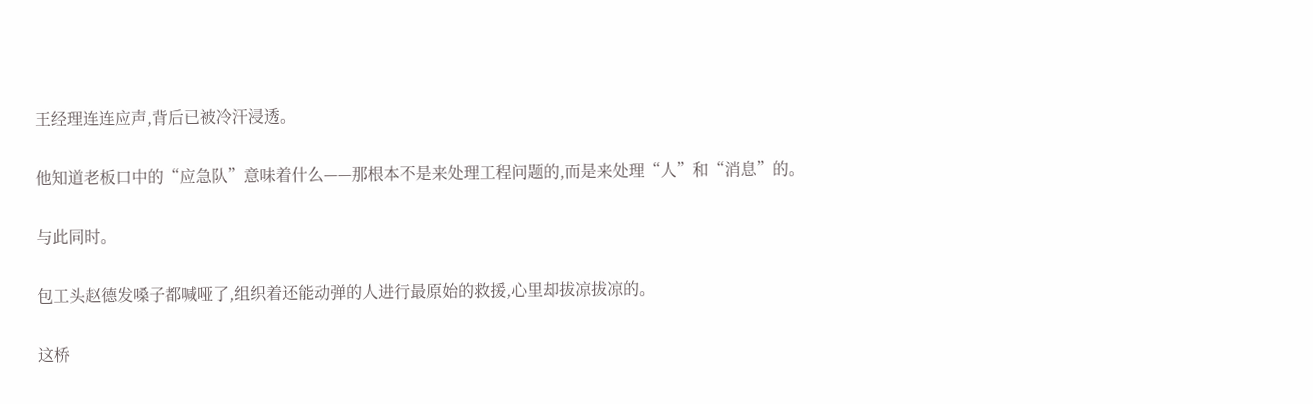王经理连连应声,背后已被冷汗浸透。

他知道老板口中的“应急队”意味着什么——那根本不是来处理工程问题的,而是来处理“人”和“消息”的。

与此同时。

包工头赵德发嗓子都喊哑了,组织着还能动弹的人进行最原始的救援,心里却拔凉拔凉的。

这桥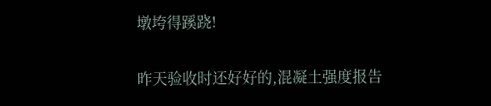墩垮得蹊跷!

昨天验收时还好好的,混凝土强度报告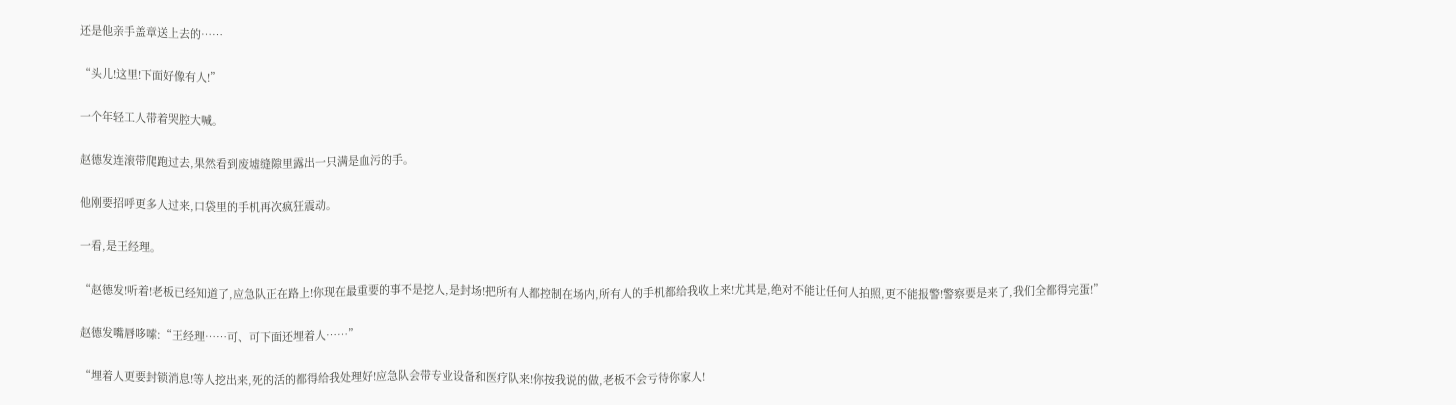还是他亲手盖章送上去的……

“头儿!这里!下面好像有人!”

一个年轻工人带着哭腔大喊。

赵德发连滚带爬跑过去,果然看到废墟缝隙里露出一只满是血污的手。

他刚要招呼更多人过来,口袋里的手机再次疯狂震动。

一看,是王经理。

“赵德发!听着!老板已经知道了,应急队正在路上!你现在最重要的事不是挖人,是封场!把所有人都控制在场内,所有人的手机都给我收上来!尤其是,绝对不能让任何人拍照,更不能报警!警察要是来了,我们全都得完蛋!”

赵德发嘴唇哆嗦:“王经理……可、可下面还埋着人……”

“埋着人更要封锁消息!等人挖出来,死的活的都得给我处理好!应急队会带专业设备和医疗队来!你按我说的做,老板不会亏待你家人!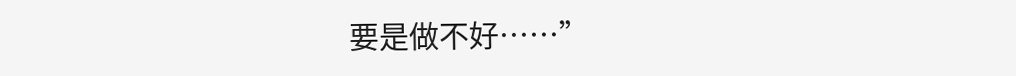要是做不好……”